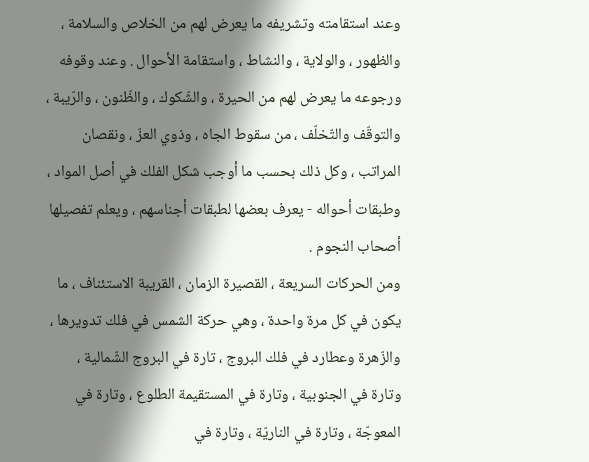وعند استقامته وتشريفه ما يعرض لهم من الخلاص والسلامة ، والظهور ، والولاية ، والنشاط ، واستقامة الأحوال . وعند وقوفه ورجوعه ما يعرض لهم من الحيرة ، والشّكوك ، والظّنون ، والرّيبة ، والتوقّف والتّخلّف ، من سقوط الجاه ، وذوي العزّ ، ونقصان المراتب ، وكل ذلك بحسب ما أوجب شكل الفلك في أصل المواد ، وطبقات أحواله - يعرف بعضها لطبقات أجناسهم ، ويعلم تفصيلها أصحاب النجوم .
ومن الحركات السريعة ، القصيرة الزمان ، القريبة الاستئناف ، ما يكون في كل مرة واحدة ، وهي حركة الشمس في فلك تدويرها ، والزّهرة وعطارد في فلك البروج ، تارة في البروج الشّمالية ، وتارة في الجنوبية ، وتارة في المستقيمة الطلوع ، وتارة في المعوجّة ، وتارة في الناريّة ، وتارة في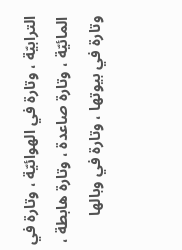الترابيّة ، وتارة في الهوائيّة ، وتارة في المائيّة ، وتارة صاعدة ، وتارة هابطة ، وتارة في بيوتها ، وتارة في وبالها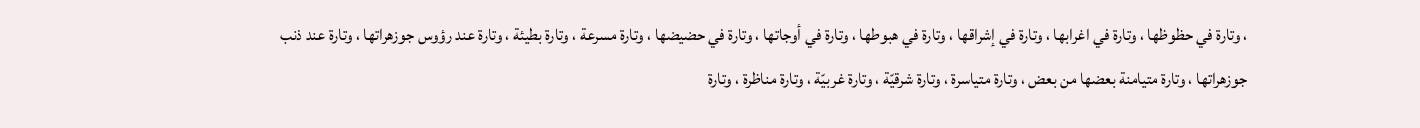، وتارة في حظوظها ، وتارة في اغرابها ، وتارة في إشراقها ، وتارة في هبوطها ، وتارة في أوجاتها ، وتارة في حضيضها ، وتارة مسرعة ، وتارة بطيئة ، وتارة عند رؤوس جوزهراتها ، وتارة عند ذنب جوزهراتها ، وتارة متيامنة بعضها من بعض ، وتارة متياسرة ، وتارة شرقيّة ، وتارة غربيّة ، وتارة مناظرة ، وتارة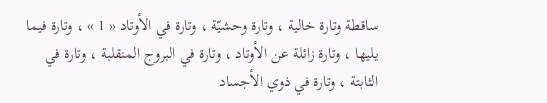ساقطة وتارة خالية ، وتارة وحشيّة ، وتارة في الأوتاد « 1 » ، وتارة فيما يليها ، وتارة زائلة عن الأوتاد ، وتارة في البروج المنقلبة ، وتارة في الثابتة ، وتارة في ذوي الأجساد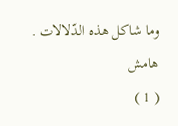وما شاكل هذه الدّلالات .
هامش
( 1 )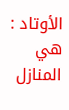الأوتاد : هي المنازل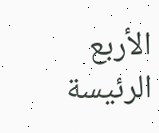الأربع الرئيسة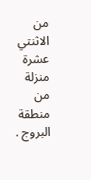من الاثنتي عشرة منزلة من منطقة البروج .